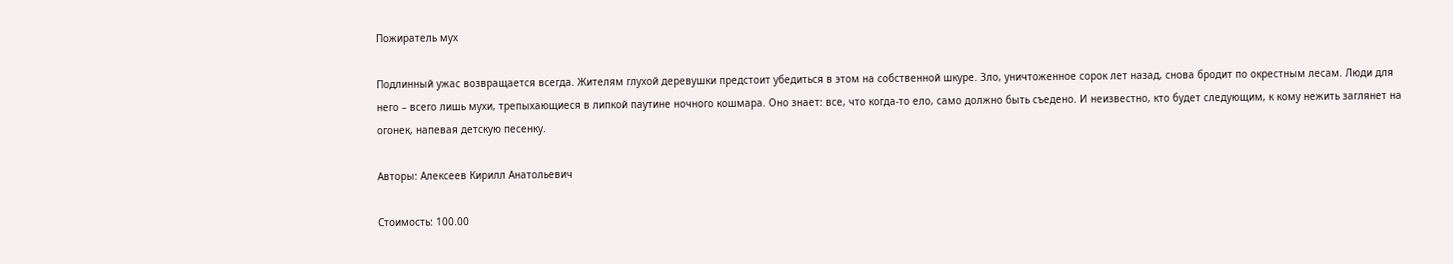Пожиратель мух

Подлинный ужас возвращается всегда. Жителям глухой деревушки предстоит убедиться в этом на собственной шкуре. Зло, уничтоженное сорок лет назад, снова бродит по окрестным лесам. Люди для него – всего лишь мухи, трепыхающиеся в липкой паутине ночного кошмара. Оно знает: все, что когда-то ело, само должно быть съедено. И неизвестно, кто будет следующим, к кому нежить заглянет на огонек, напевая детскую песенку.

Авторы: Алексеев Кирилл Анатольевич

Стоимость: 100.00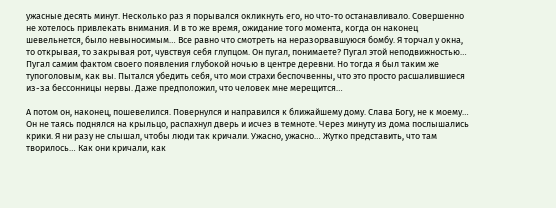ужасные десять минут. Несколько раз я порывался окликнуть его, но что-то останавливало. Совершенно не хотелось привлекать внимания. И в то же время, ожидание того момента, когда он наконец шевельнется, было невыносимым… Все равно что смотреть на неразорвавшуюся бомбу. Я торчал у окна, то открывая, то закрывая рот, чувствуя себя глупцом. Он пугал, понимаете? Пугал этой неподвижностью… Пугал самим фактом своего появления глубокой ночью в центре деревни. Но тогда я был таким же тупоголовым, как вы. Пытался убедить себя, что мои страхи беспочвенны, что это просто расшалившиеся из-за бессонницы нервы. Даже предположил, что человек мне мерещится…

А потом он, наконец, пошевелился. Повернулся и направился к ближайшему дому. Слава Богу, не к моему… Он не таясь поднялся на крыльцо, распахнул дверь и исчез в темноте. Через минуту из дома послышались крики. Я ни разу не слышал, чтобы люди так кричали. Ужасно, ужасно… Жутко представить, что там творилось… Как они кричали, как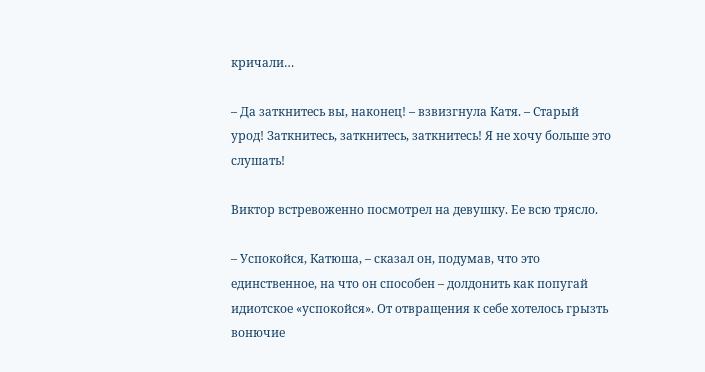кричали…

– Да заткнитесь вы, наконец! – взвизгнула Катя. – Старый урод! Заткнитесь, заткнитесь, заткнитесь! Я не хочу больше это слушать!

Виктор встревоженно посмотрел на девушку. Ее всю трясло.

– Успокойся, Катюша, – сказал он, подумав, что это единственное, на что он способен – долдонить как попугай идиотское «успокойся». От отвращения к себе хотелось грызть вонючие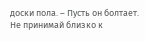доски пола. – Пусть он болтает. Не принимай близко к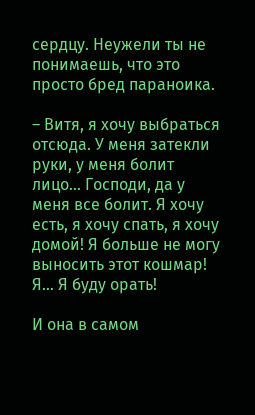сердцу. Неужели ты не понимаешь, что это просто бред параноика.

– Витя, я хочу выбраться отсюда. У меня затекли руки, у меня болит лицо… Господи, да у меня все болит. Я хочу есть, я хочу спать, я хочу домой! Я больше не могу выносить этот кошмар! Я… Я буду орать!

И она в самом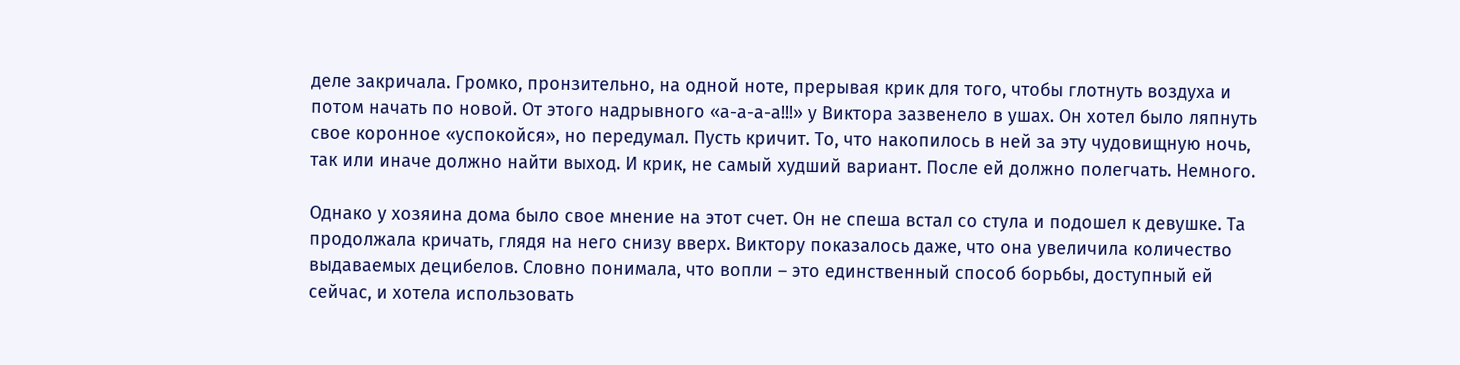деле закричала. Громко, пронзительно, на одной ноте, прерывая крик для того, чтобы глотнуть воздуха и потом начать по новой. От этого надрывного «а-а-а-а!!!» у Виктора зазвенело в ушах. Он хотел было ляпнуть свое коронное «успокойся», но передумал. Пусть кричит. То, что накопилось в ней за эту чудовищную ночь, так или иначе должно найти выход. И крик, не самый худший вариант. После ей должно полегчать. Немного.

Однако у хозяина дома было свое мнение на этот счет. Он не спеша встал со стула и подошел к девушке. Та продолжала кричать, глядя на него снизу вверх. Виктору показалось даже, что она увеличила количество выдаваемых децибелов. Словно понимала, что вопли – это единственный способ борьбы, доступный ей сейчас, и хотела использовать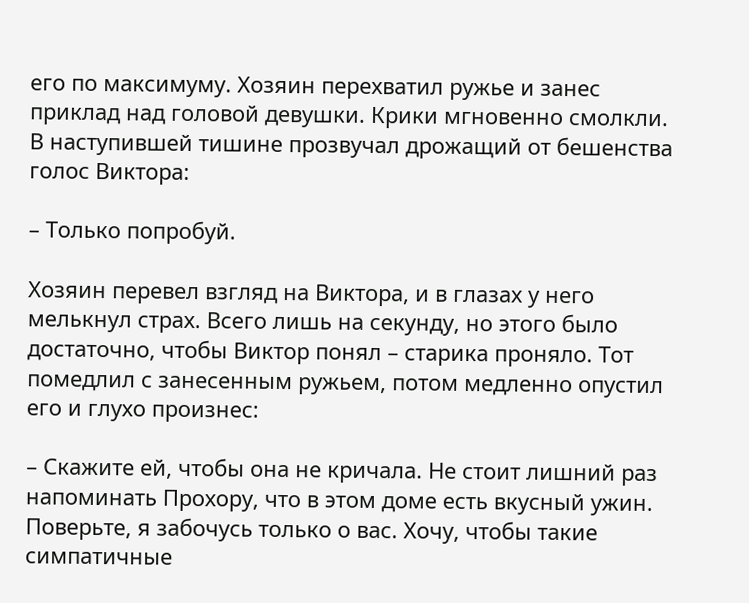его по максимуму. Хозяин перехватил ружье и занес приклад над головой девушки. Крики мгновенно смолкли. В наступившей тишине прозвучал дрожащий от бешенства голос Виктора:

– Только попробуй.

Хозяин перевел взгляд на Виктора, и в глазах у него мелькнул страх. Всего лишь на секунду, но этого было достаточно, чтобы Виктор понял – старика проняло. Тот помедлил с занесенным ружьем, потом медленно опустил его и глухо произнес:

– Скажите ей, чтобы она не кричала. Не стоит лишний раз напоминать Прохору, что в этом доме есть вкусный ужин. Поверьте, я забочусь только о вас. Хочу, чтобы такие симпатичные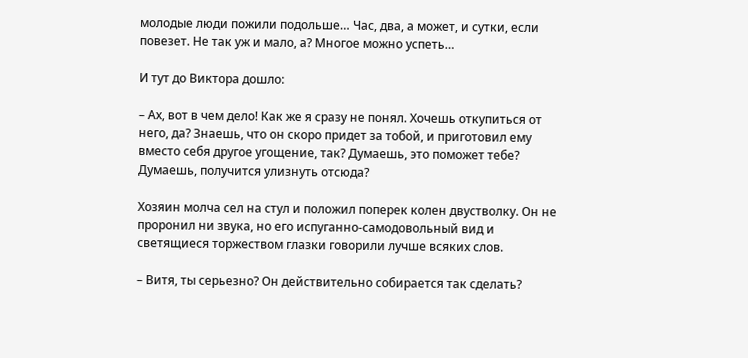молодые люди пожили подольше… Час, два, а может, и сутки, если повезет. Не так уж и мало, а? Многое можно успеть…

И тут до Виктора дошло:

– Ах, вот в чем дело! Как же я сразу не понял. Хочешь откупиться от него, да? Знаешь, что он скоро придет за тобой, и приготовил ему вместо себя другое угощение, так? Думаешь, это поможет тебе? Думаешь, получится улизнуть отсюда?

Хозяин молча сел на стул и положил поперек колен двустволку. Он не проронил ни звука, но его испуганно-самодовольный вид и светящиеся торжеством глазки говорили лучше всяких слов.

– Витя, ты серьезно? Он действительно собирается так сделать?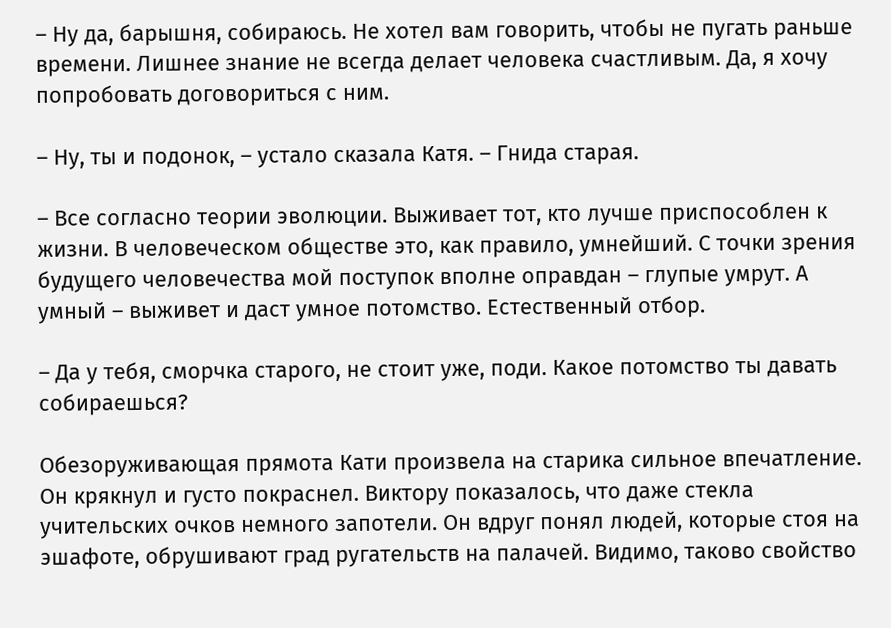– Ну да, барышня, собираюсь. Не хотел вам говорить, чтобы не пугать раньше времени. Лишнее знание не всегда делает человека счастливым. Да, я хочу попробовать договориться с ним.

– Ну, ты и подонок, – устало сказала Катя. – Гнида старая.

– Все согласно теории эволюции. Выживает тот, кто лучше приспособлен к жизни. В человеческом обществе это, как правило, умнейший. С точки зрения будущего человечества мой поступок вполне оправдан – глупые умрут. А умный – выживет и даст умное потомство. Естественный отбор.

– Да у тебя, сморчка старого, не стоит уже, поди. Какое потомство ты давать собираешься?

Обезоруживающая прямота Кати произвела на старика сильное впечатление. Он крякнул и густо покраснел. Виктору показалось, что даже стекла учительских очков немного запотели. Он вдруг понял людей, которые стоя на эшафоте, обрушивают град ругательств на палачей. Видимо, таково свойство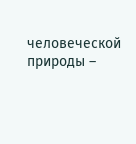человеческой природы –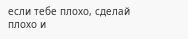если тебе плохо, сделай плохо и